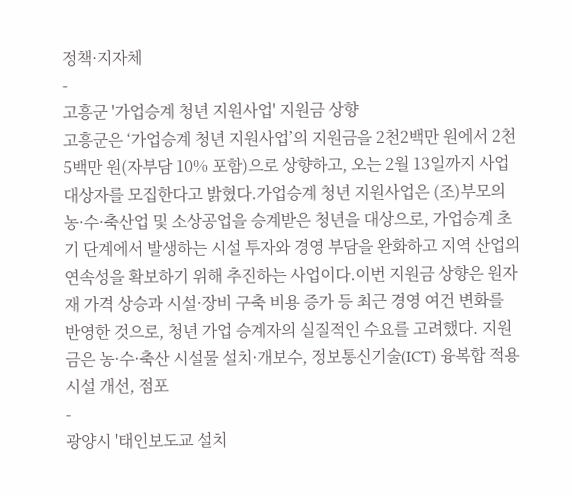정책·지자체
-
고흥군 '가업승계 청년 지원사업' 지원금 상향
고흥군은 ‘가업승계 청년 지원사업’의 지원금을 2천2백만 원에서 2천5백만 원(자부담 10% 포함)으로 상향하고, 오는 2월 13일까지 사업대상자를 모집한다고 밝혔다.가업승계 청년 지원사업은 (조)부모의 농·수·축산업 및 소상공업을 승계받은 청년을 대상으로, 가업승계 초기 단계에서 발생하는 시설 투자와 경영 부담을 완화하고 지역 산업의 연속성을 확보하기 위해 추진하는 사업이다.이번 지원금 상향은 원자재 가격 상승과 시설·장비 구축 비용 증가 등 최근 경영 여건 변화를 반영한 것으로, 청년 가업 승계자의 실질적인 수요를 고려했다. 지원금은 농·수·축산 시설물 설치·개보수, 정보통신기술(ICT) 융복합 적용 시설 개선, 점포
-
광양시 '태인보도교 설치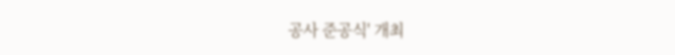공사 준공식' 개최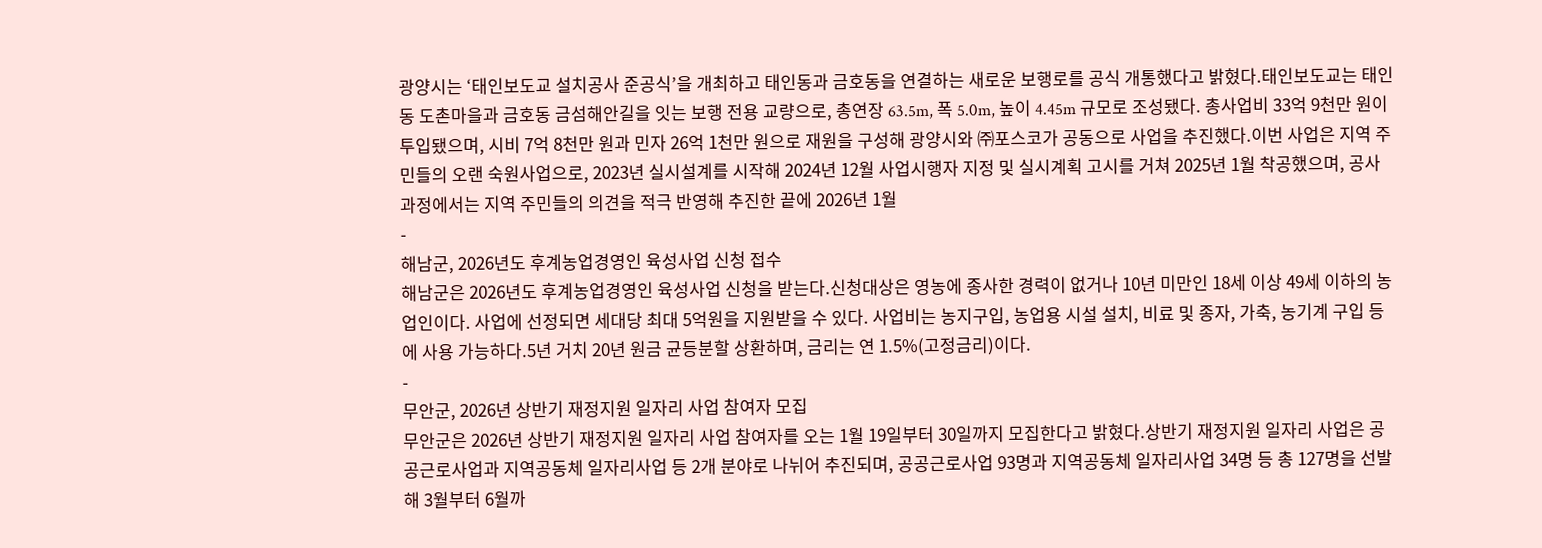광양시는 ‘태인보도교 설치공사 준공식’을 개최하고 태인동과 금호동을 연결하는 새로운 보행로를 공식 개통했다고 밝혔다.태인보도교는 태인동 도촌마을과 금호동 금섬해안길을 잇는 보행 전용 교량으로, 총연장 63.5m, 폭 5.0m, 높이 4.45m 규모로 조성됐다. 총사업비 33억 9천만 원이 투입됐으며, 시비 7억 8천만 원과 민자 26억 1천만 원으로 재원을 구성해 광양시와 ㈜포스코가 공동으로 사업을 추진했다.이번 사업은 지역 주민들의 오랜 숙원사업으로, 2023년 실시설계를 시작해 2024년 12월 사업시행자 지정 및 실시계획 고시를 거쳐 2025년 1월 착공했으며, 공사 과정에서는 지역 주민들의 의견을 적극 반영해 추진한 끝에 2026년 1월
-
해남군, 2026년도 후계농업경영인 육성사업 신청 접수
해남군은 2026년도 후계농업경영인 육성사업 신청을 받는다.신청대상은 영농에 종사한 경력이 없거나 10년 미만인 18세 이상 49세 이하의 농업인이다. 사업에 선정되면 세대당 최대 5억원을 지원받을 수 있다. 사업비는 농지구입, 농업용 시설 설치, 비료 및 종자, 가축, 농기계 구입 등에 사용 가능하다.5년 거치 20년 원금 균등분할 상환하며, 금리는 연 1.5%(고정금리)이다.
-
무안군, 2026년 상반기 재정지원 일자리 사업 참여자 모집
무안군은 2026년 상반기 재정지원 일자리 사업 참여자를 오는 1월 19일부터 30일까지 모집한다고 밝혔다.상반기 재정지원 일자리 사업은 공공근로사업과 지역공동체 일자리사업 등 2개 분야로 나뉘어 추진되며, 공공근로사업 93명과 지역공동체 일자리사업 34명 등 총 127명을 선발해 3월부터 6월까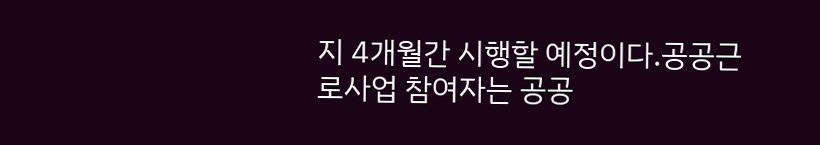지 4개월간 시행할 예정이다.공공근로사업 참여자는 공공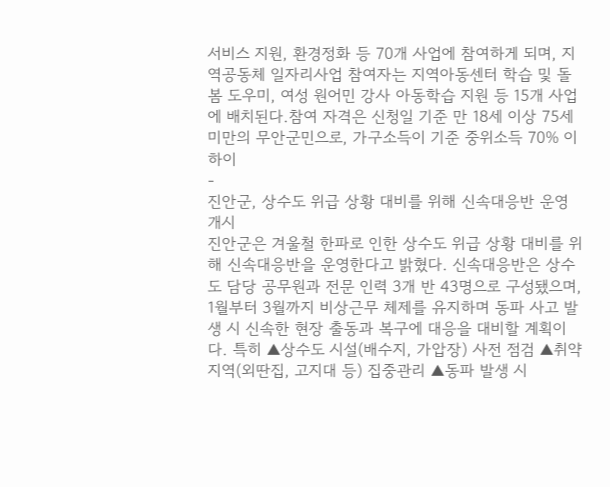서비스 지원, 환경정화 등 70개 사업에 참여하게 되며, 지역공동체 일자리사업 참여자는 지역아동센터 학습 및 돌봄 도우미, 여성 원어민 강사 아동학습 지원 등 15개 사업에 배치된다.참여 자격은 신청일 기준 만 18세 이상 75세 미만의 무안군민으로, 가구소득이 기준 중위소득 70% 이하이
-
진안군, 상수도 위급 상황 대비를 위해 신속대응반 운영 개시
진안군은 겨울철 한파로 인한 상수도 위급 상황 대비를 위해 신속대응반을 운영한다고 밝혔다. 신속대응반은 상수도 담당 공무원과 전문 인력 3개 반 43명으로 구성됐으며, 1월부터 3월까지 비상근무 체제를 유지하며 동파 사고 발생 시 신속한 현장 출동과 복구에 대응을 대비할 계획이다. 특히 ▲상수도 시설(배수지, 가압장) 사전 점검 ▲취약지역(외딴집, 고지대 등) 집중관리 ▲동파 발생 시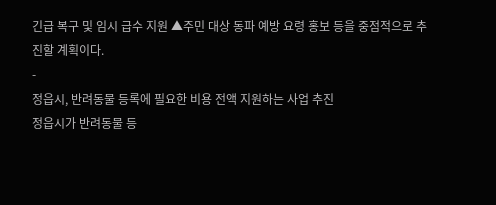긴급 복구 및 임시 급수 지원 ▲주민 대상 동파 예방 요령 홍보 등을 중점적으로 추진할 계획이다.
-
정읍시, 반려동물 등록에 필요한 비용 전액 지원하는 사업 추진
정읍시가 반려동물 등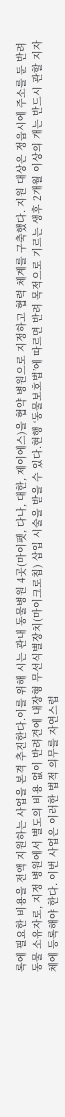록에 필요한 비용을 전액 지원하는 사업을 본격 추진한다.이를 위해 시는 관내 동물병원 4곳(마이펫, 다나, 대한, 제이에스)을 협약 병원으로 지정하고 협력 체계를 구축했다. 지원 대상은 정읍시에 주소를 둔 반려동물 소유자로, 지정 병원에서 별도의 비용 없이 반려견에 내장형 무선식별장치(마이크로칩) 삽입 시술을 받을 수 있다.현행 ‘동물보호법’에 따르면 반려 목적으로 기르는 생후 2개월 이상의 개는 반드시 관할 지자체에 등록해야 한다. 이번 사업은 이러한 법적 의무를 자연스럽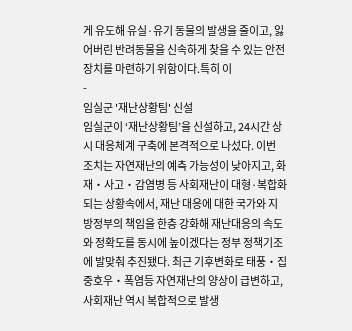게 유도해 유실·유기 동물의 발생을 줄이고, 잃어버린 반려동물을 신속하게 찾을 수 있는 안전장치를 마련하기 위함이다.특히 이
-
임실군 '재난상황팀' 신설
임실군이 ‘재난상황팀’을 신설하고, 24시간 상시 대응체계 구축에 본격적으로 나섰다. 이번 조치는 자연재난의 예측 가능성이 낮아지고, 화재・사고・감염병 등 사회재난이 대형·복합화되는 상황속에서, 재난 대응에 대한 국가와 지방정부의 책임을 한층 강화해 재난대응의 속도와 정확도를 동시에 높이겠다는 정부 정책기조에 발맞춰 추진됐다. 최근 기후변화로 태풍・집중호우・폭염등 자연재난의 양상이 급변하고,사회재난 역시 복합적으로 발생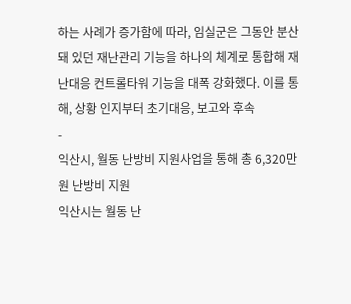하는 사례가 증가함에 따라, 임실군은 그동안 분산돼 있던 재난관리 기능을 하나의 체계로 통합해 재난대응 컨트롤타워 기능을 대폭 강화했다. 이를 통해, 상황 인지부터 초기대응, 보고와 후속
-
익산시, 월동 난방비 지원사업을 통해 총 6,320만 원 난방비 지원
익산시는 월동 난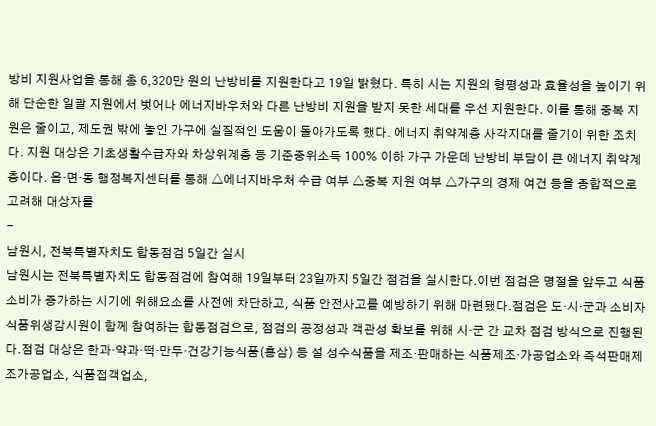방비 지원사업을 통해 총 6,320만 원의 난방비를 지원한다고 19일 밝혔다. 특히 시는 지원의 형평성과 효율성을 높이기 위해 단순한 일괄 지원에서 벗어나 에너지바우처와 다른 난방비 지원을 받지 못한 세대를 우선 지원한다. 이를 통해 중복 지원은 줄이고, 제도권 밖에 놓인 가구에 실질적인 도움이 돌아가도록 했다. 에너지 취약계층 사각지대를 줄기이 위한 조치다. 지원 대상은 기초생활수급자와 차상위계층 등 기준중위소득 100% 이하 가구 가운데 난방비 부담이 큰 에너지 취약계층이다. 읍·면·동 행정복지센터를 통해 △에너지바우처 수급 여부 △중복 지원 여부 △가구의 경제 여건 등을 종합적으로 고려해 대상자를
-
남원시, 전북특별자치도 합동점검 5일간 실시
남원시는 전북특별자치도 합동점검에 참여해 19일부터 23일까지 5일간 점검을 실시한다.이번 점검은 명절을 앞두고 식품 소비가 증가하는 시기에 위해요소를 사전에 차단하고, 식품 안전사고를 예방하기 위해 마련됐다.점검은 도·시·군과 소비자식품위생감시원이 함께 참여하는 합동점검으로, 점검의 공정성과 객관성 확보를 위해 시·군 간 교차 점검 방식으로 진행된다.점검 대상은 한과·약과·떡·만두·건강기능식품(홍삼) 등 설 성수식품을 제조·판매하는 식품제조·가공업소와 즉석판매제조가공업소, 식품접객업소,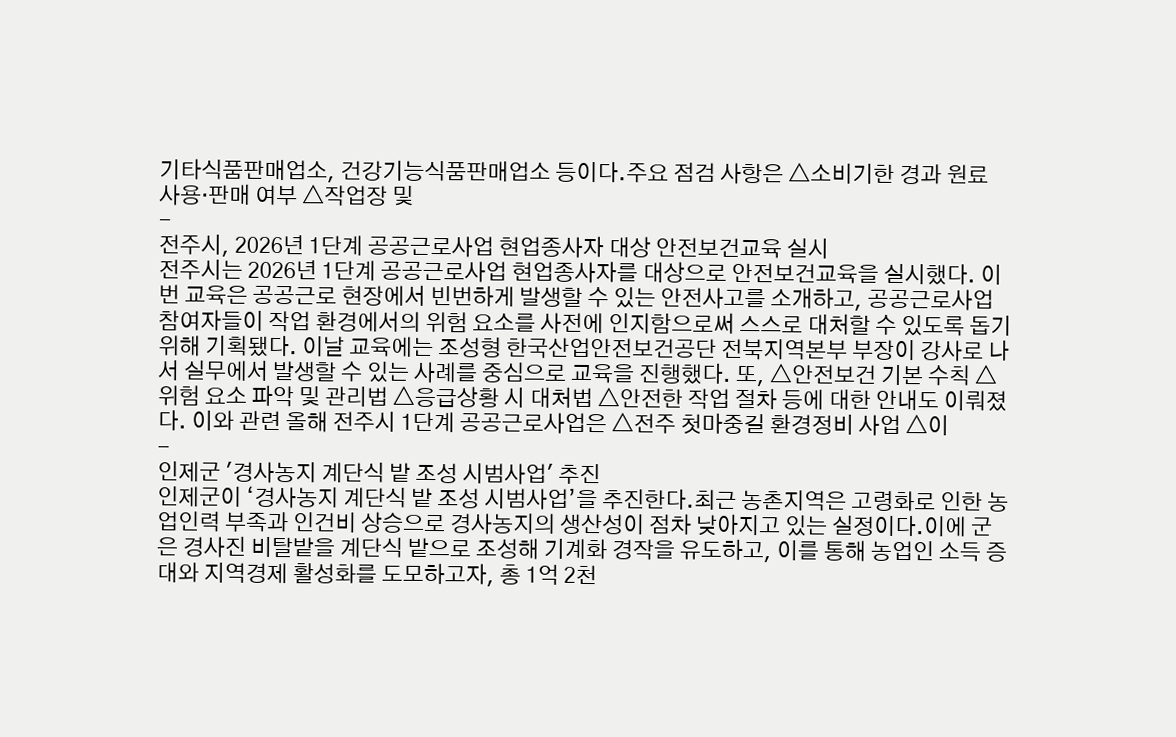기타식품판매업소, 건강기능식품판매업소 등이다.주요 점검 사항은 △소비기한 경과 원료 사용·판매 여부 △작업장 및
-
전주시, 2026년 1단계 공공근로사업 현업종사자 대상 안전보건교육 실시
전주시는 2026년 1단계 공공근로사업 현업종사자를 대상으로 안전보건교육을 실시했다. 이번 교육은 공공근로 현장에서 빈번하게 발생할 수 있는 안전사고를 소개하고, 공공근로사업 참여자들이 작업 환경에서의 위험 요소를 사전에 인지함으로써 스스로 대처할 수 있도록 돕기 위해 기획됐다. 이날 교육에는 조성형 한국산업안전보건공단 전북지역본부 부장이 강사로 나서 실무에서 발생할 수 있는 사례를 중심으로 교육을 진행했다. 또, △안전보건 기본 수칙 △위험 요소 파악 및 관리법 △응급상황 시 대처법 △안전한 작업 절차 등에 대한 안내도 이뤄졌다. 이와 관련 올해 전주시 1단계 공공근로사업은 △전주 첫마중길 환경정비 사업 △이
-
인제군 '경사농지 계단식 밭 조성 시범사업' 추진
인제군이 ‘경사농지 계단식 밭 조성 시범사업’을 추진한다.최근 농촌지역은 고령화로 인한 농업인력 부족과 인건비 상승으로 경사농지의 생산성이 점차 낮아지고 있는 실정이다.이에 군은 경사진 비탈밭을 계단식 밭으로 조성해 기계화 경작을 유도하고, 이를 통해 농업인 소득 증대와 지역경제 활성화를 도모하고자, 총 1억 2천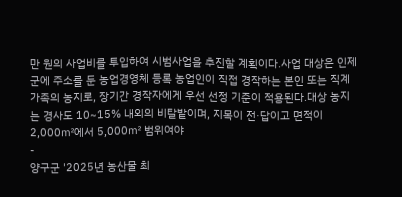만 원의 사업비를 투입하여 시범사업을 추진할 계획이다.사업 대상은 인제군에 주소를 둔 농업경영체 등록 농업인이 직접 경작하는 본인 또는 직계가족의 농지로, 장기간 경작자에게 우선 선정 기준이 적용된다.대상 농지는 경사도 10~15% 내외의 비탈밭이며, 지목이 전·답이고 면적이 2,000㎡에서 5,000㎡ 범위여야
-
양구군 '2025년 농산물 최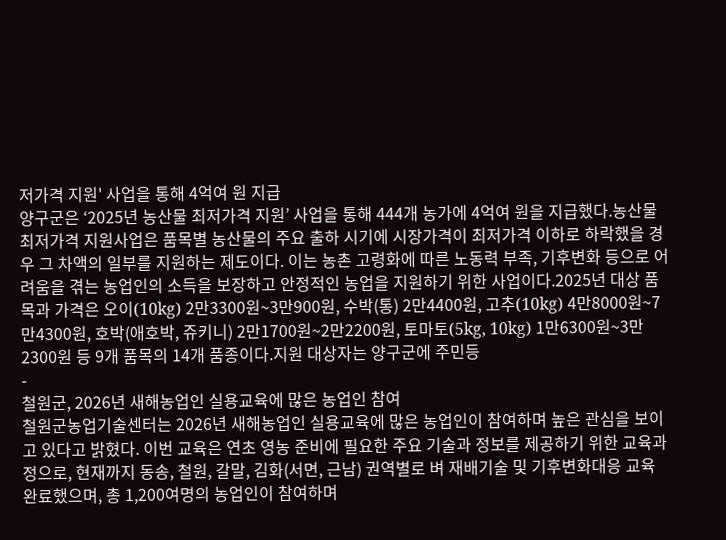저가격 지원' 사업을 통해 4억여 원 지급
양구군은 ‘2025년 농산물 최저가격 지원’ 사업을 통해 444개 농가에 4억여 원을 지급했다.농산물 최저가격 지원사업은 품목별 농산물의 주요 출하 시기에 시장가격이 최저가격 이하로 하락했을 경우 그 차액의 일부를 지원하는 제도이다. 이는 농촌 고령화에 따른 노동력 부족, 기후변화 등으로 어려움을 겪는 농업인의 소득을 보장하고 안정적인 농업을 지원하기 위한 사업이다.2025년 대상 품목과 가격은 오이(10kg) 2만3300원~3만900원, 수박(통) 2만4400원, 고추(10kg) 4만8000원~7만4300원, 호박(애호박, 쥬키니) 2만1700원~2만2200원, 토마토(5kg, 10kg) 1만6300원~3만2300원 등 9개 품목의 14개 품종이다.지원 대상자는 양구군에 주민등
-
철원군, 2026년 새해농업인 실용교육에 많은 농업인 참여
철원군농업기술센터는 2026년 새해농업인 실용교육에 많은 농업인이 참여하며 높은 관심을 보이고 있다고 밝혔다. 이번 교육은 연초 영농 준비에 필요한 주요 기술과 정보를 제공하기 위한 교육과정으로, 현재까지 동송, 철원, 갈말, 김화(서면, 근남) 권역별로 벼 재배기술 및 기후변화대응 교육 완료했으며, 총 1,200여명의 농업인이 참여하며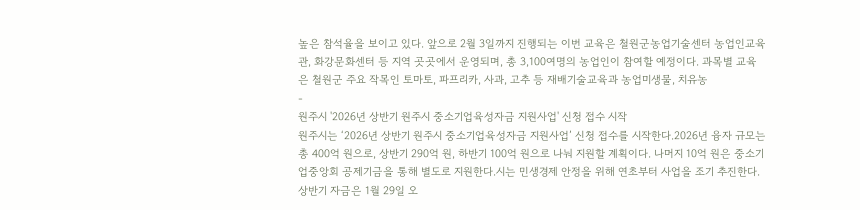높은 참석율을 보이고 있다. 앞으로 2월 3일까지 진행되는 이번 교육은 철원군농업기술센터 농업인교육관, 화강문화센터 등 지역 곳곳에서 운영되며, 총 3,100여명의 농업인이 참여할 예정이다. 과목별 교육은 철원군 주요 작목인 토마토, 파프리카, 사과, 고추 등 재배기술교육과 농업미생물, 치유농
-
원주시 '2026년 상반기 원주시 중소기업육성자금 지원사업' 신청 접수 시작
원주시는 ‘2026년 상반기 원주시 중소기업육성자금 지원사업’ 신청 접수를 시작한다.2026년 융자 규모는 총 400억 원으로, 상반기 290억 원, 하반기 100억 원으로 나눠 지원할 계획이다. 나머지 10억 원은 중소기업중앙회 공제기금을 통해 별도로 지원한다.시는 민생경제 안정을 위해 연초부터 사업을 조기 추진한다. 상반기 자금은 1월 29일 오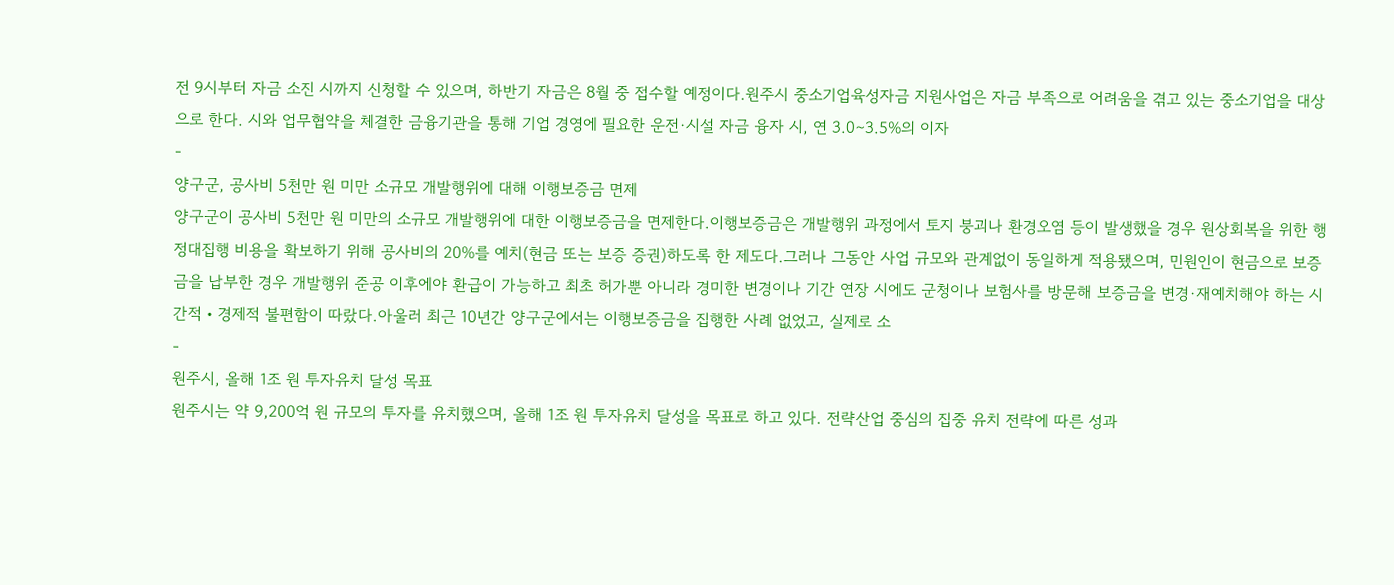전 9시부터 자금 소진 시까지 신청할 수 있으며, 하반기 자금은 8월 중 접수할 예정이다.원주시 중소기업육성자금 지원사업은 자금 부족으로 어려움을 겪고 있는 중소기업을 대상으로 한다. 시와 업무협약을 체결한 금융기관을 통해 기업 경영에 필요한 운전·시설 자금 융자 시, 연 3.0∼3.5%의 이자
-
양구군, 공사비 5천만 원 미만 소규모 개발행위에 대해 이행보증금 면제
양구군이 공사비 5천만 원 미만의 소규모 개발행위에 대한 이행보증금을 면제한다.이행보증금은 개발행위 과정에서 토지 붕괴나 환경오염 등이 발생했을 경우 원상회복을 위한 행정대집행 비용을 확보하기 위해 공사비의 20%를 예치(현금 또는 보증 증권)하도록 한 제도다.그러나 그동안 사업 규모와 관계없이 동일하게 적용됐으며, 민원인이 현금으로 보증금을 납부한 경우 개발행위 준공 이후에야 환급이 가능하고 최초 허가뿐 아니라 경미한 변경이나 기간 연장 시에도 군청이나 보험사를 방문해 보증금을 변경·재예치해야 하는 시간적‧경제적 불편함이 따랐다.아울러 최근 10년간 양구군에서는 이행보증금을 집행한 사례 없었고, 실제로 소
-
원주시, 올해 1조 원 투자유치 달성 목표
원주시는 약 9,200억 원 규모의 투자를 유치했으며, 올해 1조 원 투자유치 달성을 목표로 하고 있다. 전략산업 중심의 집중 유치 전략에 따른 성과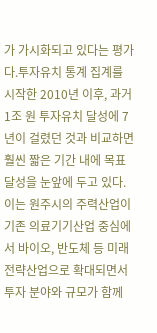가 가시화되고 있다는 평가다.투자유치 통계 집계를 시작한 2010년 이후, 과거 1조 원 투자유치 달성에 7년이 걸렸던 것과 비교하면 훨씬 짧은 기간 내에 목표 달성을 눈앞에 두고 있다.이는 원주시의 주력산업이 기존 의료기기산업 중심에서 바이오, 반도체 등 미래 전략산업으로 확대되면서 투자 분야와 규모가 함께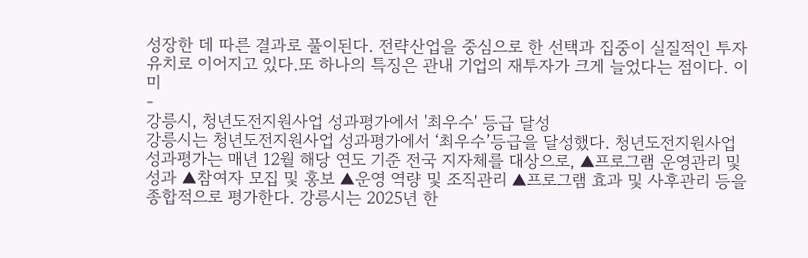성장한 데 따른 결과로 풀이된다. 전략산업을 중심으로 한 선택과 집중이 실질적인 투자유치로 이어지고 있다.또 하나의 특징은 관내 기업의 재투자가 크게 늘었다는 점이다. 이미
-
강릉시, 청년도전지원사업 성과평가에서 '최우수' 등급 달성
강릉시는 청년도전지원사업 성과평가에서 ‘최우수’등급을 달성했다. 청년도전지원사업 성과평가는 매년 12월 해당 연도 기준 전국 지자체를 대상으로, ▲프로그램 운영관리 및 성과 ▲참여자 모집 및 홍보 ▲운영 역량 및 조직관리 ▲프로그램 효과 및 사후관리 등을 종합적으로 평가한다. 강릉시는 2025년 한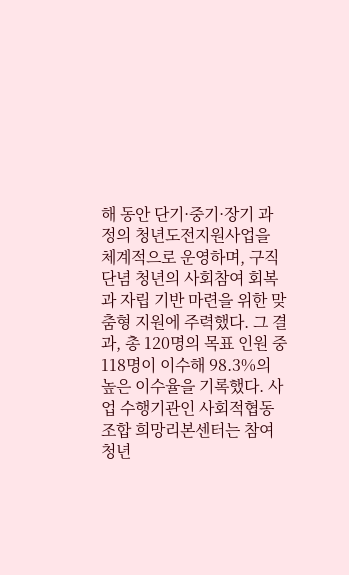해 동안 단기·중기·장기 과정의 청년도전지원사업을 체계적으로 운영하며, 구직단념 청년의 사회참여 회복과 자립 기반 마련을 위한 맞춤형 지원에 주력했다. 그 결과, 총 120명의 목표 인원 중 118명이 이수해 98.3%의 높은 이수율을 기록했다. 사업 수행기관인 사회적협동조합 희망리본센터는 참여 청년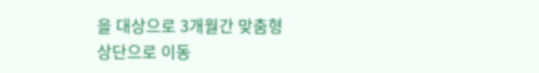을 대상으로 3개월간 맞춤형
상단으로 이동